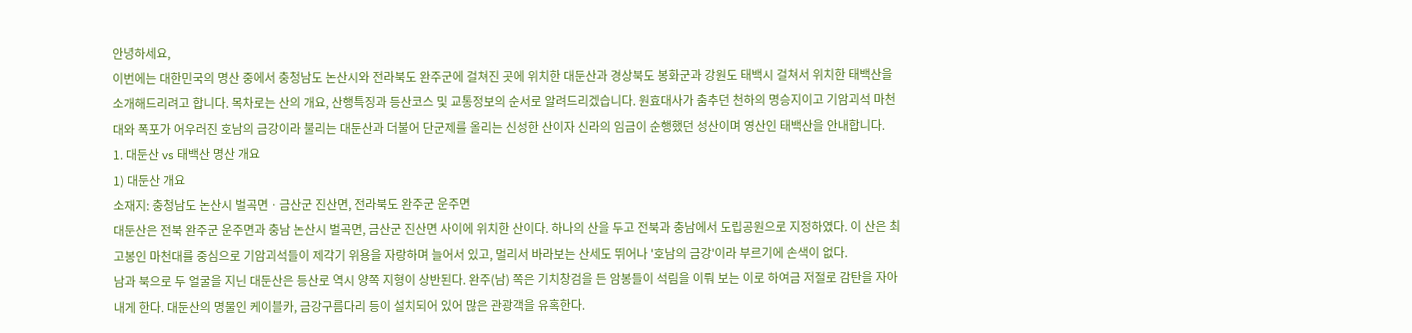안녕하세요,
이번에는 대한민국의 명산 중에서 충청남도 논산시와 전라북도 완주군에 걸쳐진 곳에 위치한 대둔산과 경상북도 봉화군과 강원도 태백시 걸쳐서 위치한 태백산을 소개해드리려고 합니다. 목차로는 산의 개요, 산행특징과 등산코스 및 교통정보의 순서로 알려드리겠습니다. 원효대사가 춤추던 천하의 명승지이고 기암괴석 마천대와 폭포가 어우러진 호남의 금강이라 불리는 대둔산과 더불어 단군제를 올리는 신성한 산이자 신라의 임금이 순행했던 성산이며 영산인 태백산을 안내합니다.
1. 대둔산 vs 태백산 명산 개요
1) 대둔산 개요
소재지: 충청남도 논산시 벌곡면ㆍ금산군 진산면, 전라북도 완주군 운주면
대둔산은 전북 완주군 운주면과 충남 논산시 벌곡면, 금산군 진산면 사이에 위치한 산이다. 하나의 산을 두고 전북과 충남에서 도립공원으로 지정하였다. 이 산은 최고봉인 마천대를 중심으로 기암괴석들이 제각기 위용을 자랑하며 늘어서 있고, 멀리서 바라보는 산세도 뛰어나 '호남의 금강'이라 부르기에 손색이 없다.
남과 북으로 두 얼굴을 지닌 대둔산은 등산로 역시 양쪽 지형이 상반된다. 완주(남) 쪽은 기치창검을 든 암봉들이 석림을 이뤄 보는 이로 하여금 저절로 감탄을 자아내게 한다. 대둔산의 명물인 케이블카, 금강구름다리 등이 설치되어 있어 많은 관광객을 유혹한다.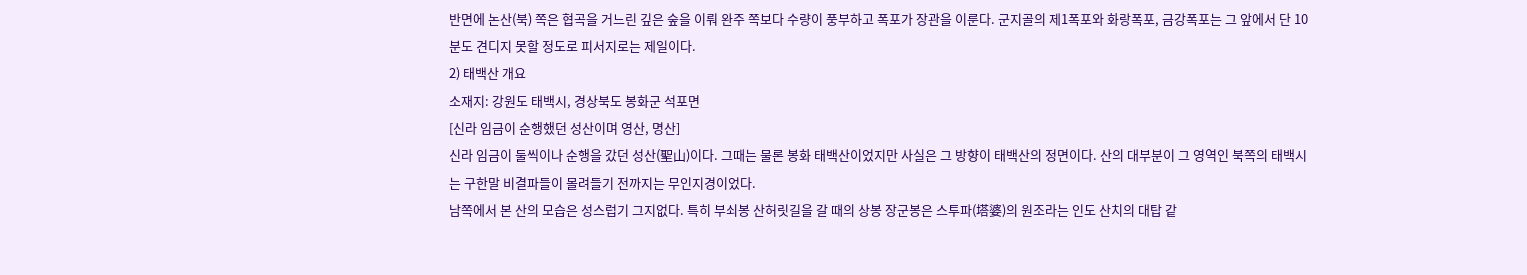반면에 논산(북) 쪽은 협곡을 거느린 깊은 숲을 이뤄 완주 쪽보다 수량이 풍부하고 폭포가 장관을 이룬다. 군지골의 제1폭포와 화랑폭포, 금강폭포는 그 앞에서 단 10분도 견디지 못할 정도로 피서지로는 제일이다.
2) 태백산 개요
소재지: 강원도 태백시, 경상북도 봉화군 석포면
[신라 임금이 순행했던 성산이며 영산, 명산]
신라 임금이 둘씩이나 순행을 갔던 성산(聖山)이다. 그때는 물론 봉화 태백산이었지만 사실은 그 방향이 태백산의 정면이다. 산의 대부분이 그 영역인 북쪽의 태백시는 구한말 비결파들이 몰려들기 전까지는 무인지경이었다.
남쪽에서 본 산의 모습은 성스럽기 그지없다. 특히 부쇠봉 산허릿길을 갈 때의 상봉 장군봉은 스투파(塔婆)의 원조라는 인도 산치의 대탑 같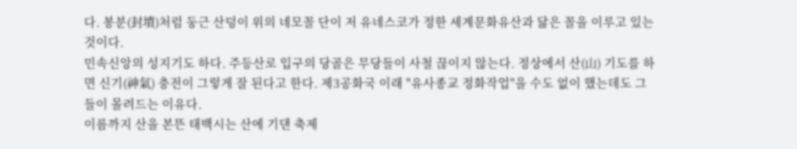다. 봉분(封墳)처럼 둥근 산덩이 위의 네모꼴 단이 저 유네스코가 정한 세계문화유산과 닮은 꼴을 이루고 있는 것이다.
민속신앙의 성지기도 하다. 주등산로 입구의 당골은 무당들이 사철 끊이지 않는다. 정상에서 산(山) 기도를 하면 신기(神氣) 충전이 그렇게 잘 된다고 한다. 제3공화국 이래 "유사종교 정화작업"을 수도 없이 했는데도 그들이 몰려드는 이유다.
이름까지 산을 본뜬 태백시는 산에 기댄 축제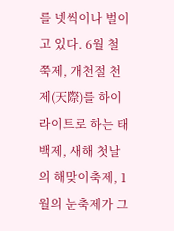를 넷씩이나 벌이고 있다. 6월 철쭉제, 개천절 천제(天際)를 하이라이트로 하는 태백제, 새해 첫날의 해맞이축제, 1월의 눈축제가 그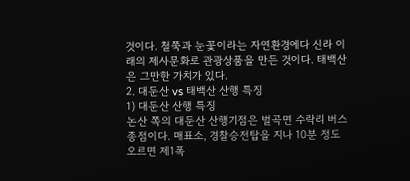것이다. 철쭉과 눈꽃이라는 자연환경에다 신라 이래의 제사문화로 관광상품을 만든 것이다. 태백산은 그만한 가치가 있다.
2. 대둔산 vs 태백산 산행 특징
1) 대둔산 산행 특징
논산 쪽의 대둔산 산행기점은 벌곡면 수락리 버스종점이다. 매표소, 경찰승전탑을 지나 10분 정도 오르면 제1폭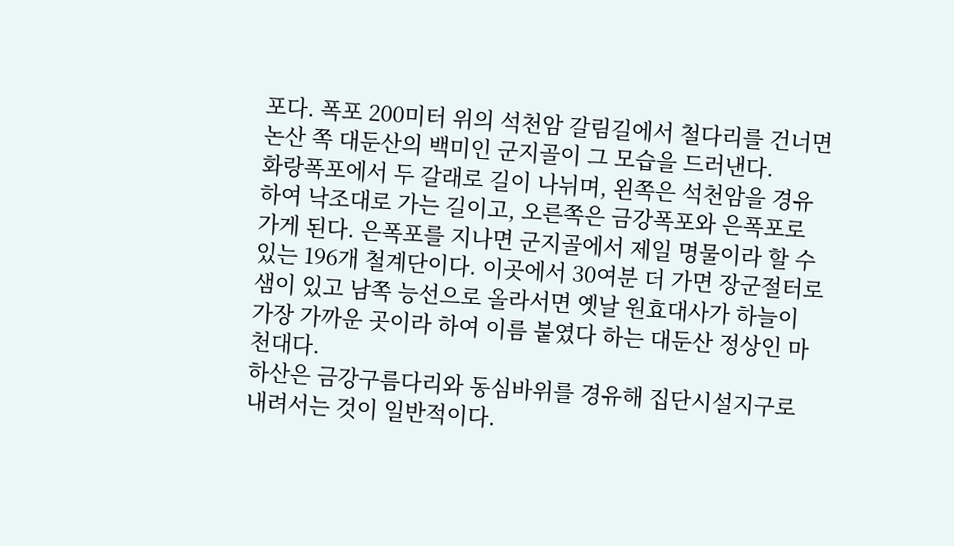포다. 폭포 200미터 위의 석천암 갈림길에서 철다리를 건너면 논산 쪽 대둔산의 백미인 군지골이 그 모습을 드러낸다.
화랑폭포에서 두 갈래로 길이 나뉘며, 왼쪽은 석천암을 경유하여 낙조대로 가는 길이고, 오른쪽은 금강폭포와 은폭포로 가게 된다. 은폭포를 지나면 군지골에서 제일 명물이라 할 수 있는 196개 철계단이다. 이곳에서 30여분 더 가면 장군절터로 샘이 있고 남쪽 능선으로 올라서면 옛날 원효대사가 하늘이 가장 가까운 곳이라 하여 이름 붙였다 하는 대둔산 정상인 마천대다.
하산은 금강구름다리와 동심바위를 경유해 집단시설지구로 내려서는 것이 일반적이다.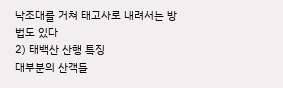낙조대를 거쳐 태고사로 내려서는 방법도 있다
2) 태백산 산행 특징
대부분의 산객들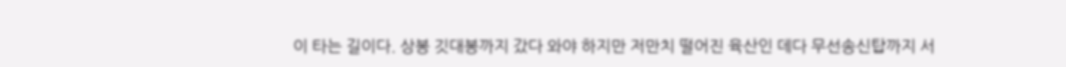이 타는 길이다. 상봉 깃대봉까지 갔다 와야 하지만 저만치 떨어진 육산인 데다 무선송신탑까지 서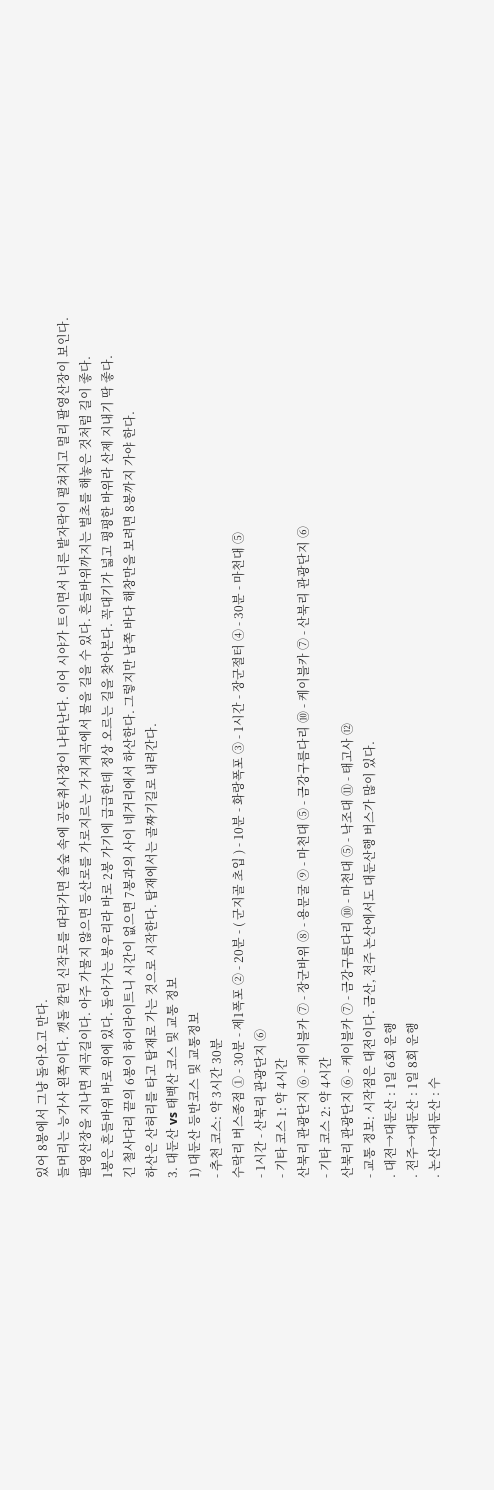있어 8봉에서 그냥 돌아오고 만다.
들머리는 능가사 왼쪽이다. 깻돌 깔린 신작로를 따라가면 솔숲 속에 공동취사장이 나타난다. 이어 시야가 트이면서 너른 밭자락이 펼쳐지고 멀리 팔영산장이 보인다.
팔영산장을 지나면 계곡길이다. 아주 가물지 않으면 등산로를 가로지르는 가지계곡에서 물을 길을 수 있다. 흔들바위까지는 벌초를 해놓은 것처럼 길이 좋다.
1봉은 흔들바위 바로 위에 있다. 돌아가는 봉우리라 바로 2봉 가기에 급급한데 정상 오르는 길을 찾아본다. 꼭대기가 넓고 평평한 바위라 산제 지내기 딱 좋다.
긴 철사다리 끝의 6봉이 하이라이트니 시간이 없으면 7봉과의 사이 네거리에서 하산한다. 그렇지만 남쪽 바다 해창만을 보려면 8봉까지 가야 한다.
하산은 산허리를 타고 탑재로 가는 것으로 시작한다. 탑재에서는 골짜기길로 내려간다.
3. 대둔산 vs 태백산 코스 및 교통 정보
1) 대둔산 등반코스 및 교통정보
- 추천 코스: 약 3시간 30분
수락리 버스종점 ① - 30분 - 제1폭포 ② - 20분 - ( 군지골 초입 ) - 10분 - 화랑폭포 ③ - 1시간 - 장군절터 ④ - 30분 - 마천대 ⑤
- 1시간 - 산북리 관광단지 ⑥
- 기타 코스 1: 약 4시간
산북리 관광단지 ⑥ - 케이블카 ⑦ - 장군바위 ⑧ - 용문굴 ⑨ - 마천대 ⑤ - 금강구름다리 ⑩ - 케이블카 ⑦ - 산북리 관광단지 ⑥
- 기타 코스 2: 약 4시간
산북리 관광단지 ⑥ - 케이블카 ⑦ - 금강구름다리 ⑩ - 마천대 ⑤ - 낙조대 ⑪ - 태고사 ⑫
- 교통 정보: 시작점은 대전이다. 금산, 전주 논산에서도 대둔산행 버스가 많이 있다.
. 대전→대둔산 : 1일 6회 운행
. 전주→대둔산 : 1일 8회 운행
. 논산→대둔산 : 수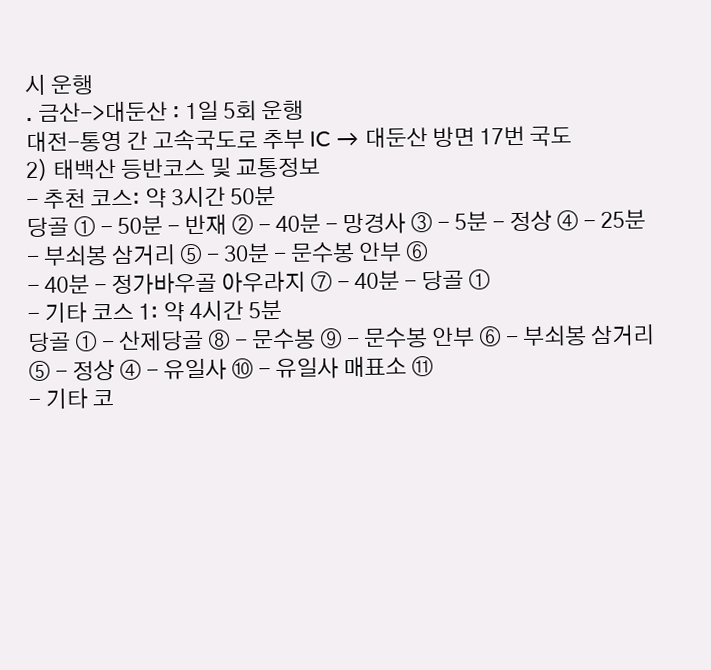시 운행
. 금산->대둔산 : 1일 5회 운행
대전-통영 간 고속국도로 추부 IC → 대둔산 방면 17번 국도
2) 태백산 등반코스 및 교통정보
- 추천 코스: 약 3시간 50분
당골 ① - 50분 - 반재 ② - 40분 - 망경사 ③ - 5분 - 정상 ④ - 25분 - 부쇠봉 삼거리 ⑤ - 30분 - 문수봉 안부 ⑥
- 40분 - 정가바우골 아우라지 ⑦ - 40분 - 당골 ①
- 기타 코스 1: 약 4시간 5분
당골 ① - 산제당골 ⑧ - 문수봉 ⑨ - 문수봉 안부 ⑥ - 부쇠봉 삼거리 ⑤ - 정상 ④ - 유일사 ⑩ - 유일사 매표소 ⑪
- 기타 코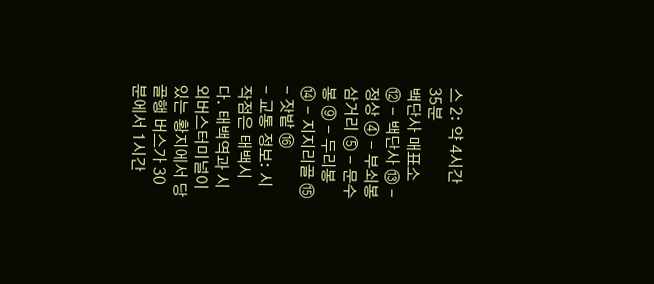스 2: 약 4시간 35분
백단사 매표소 ⑫ - 백단사 ⑬ - 정상 ④ - 부쇠봉 삼거리 ⑤ - 문수봉 ⑨ - 두리봉 ⑭ - 지지리골 ⑮ - 잣밭 ⑯
- 교통 정보: 시작점은 태백시다. 태백역과 시외버스터미널이 있는 황지에서 당골행 버스가 30분에서 1시간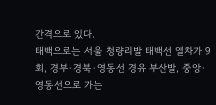간격으로 있다.
태백으로는 서울 청량리발 태백선 열차가 9회, 경부·경북·영동선 경유 부산발, 중앙·영동선으로 가는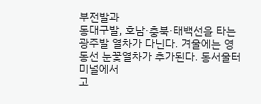부전발과
동대구발, 호남·충북·태백선을 타는 광주발 열차가 다닌다. 겨울에는 영동선 눈꽃열차가 추가된다. 동서울터미널에서
고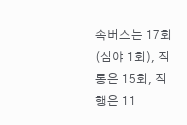속버스는 17회(심야 1회), 직통은 15회, 직행은 11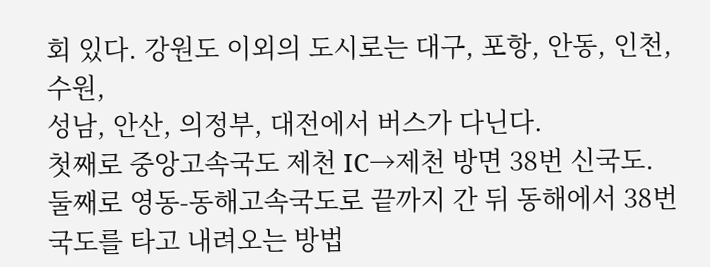회 있다. 강원도 이외의 도시로는 대구, 포항, 안동, 인천, 수원,
성남, 안산, 의정부, 대전에서 버스가 다닌다.
첫째로 중앙고속국도 제천 IC→제천 방면 38번 신국도.
둘째로 영동-동해고속국도로 끝까지 간 뒤 동해에서 38번 국도를 타고 내려오는 방법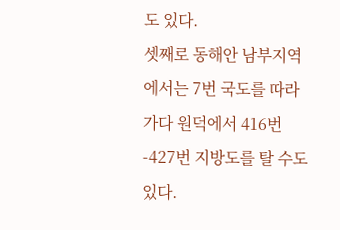도 있다.
셋째로 동해안 남부지역에서는 7번 국도를 따라가다 원덕에서 416번-427번 지방도를 탈 수도 있다.